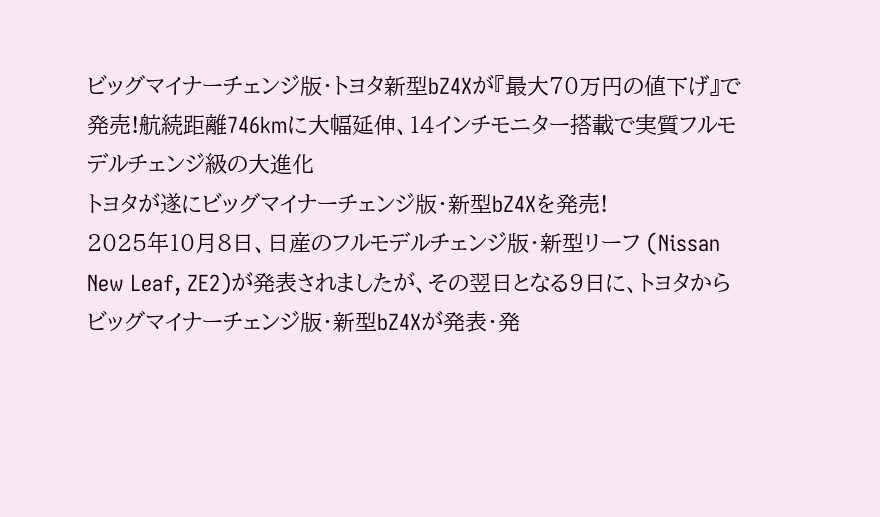ビッグマイナーチェンジ版・トヨタ新型bZ4Xが『最大70万円の値下げ』で発売!航続距離746kmに大幅延伸、14インチモニター搭載で実質フルモデルチェンジ級の大進化
トヨタが遂にビッグマイナーチェンジ版・新型bZ4Xを発売!
2025年10月8日、日産のフルモデルチェンジ版・新型リーフ (Nissan New Leaf, ZE2)が発表されましたが、その翌日となる9日に、トヨタからビッグマイナーチェンジ版・新型bZ4Xが発表・発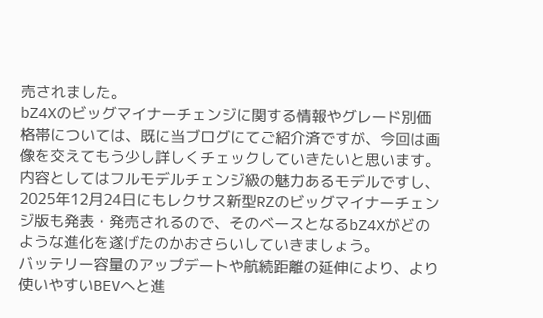売されました。
bZ4Xのビッグマイナーチェンジに関する情報やグレード別価格帯については、既に当ブログにてご紹介済ですが、今回は画像を交えてもう少し詳しくチェックしていきたいと思います。
内容としてはフルモデルチェンジ級の魅力あるモデルですし、2025年12月24日にもレクサス新型RZのビッグマイナーチェンジ版も発表・発売されるので、そのベースとなるbZ4Xがどのような進化を遂げたのかおさらいしていきましょう。
バッテリー容量のアップデートや航続距離の延伸により、より使いやすいBEVへと進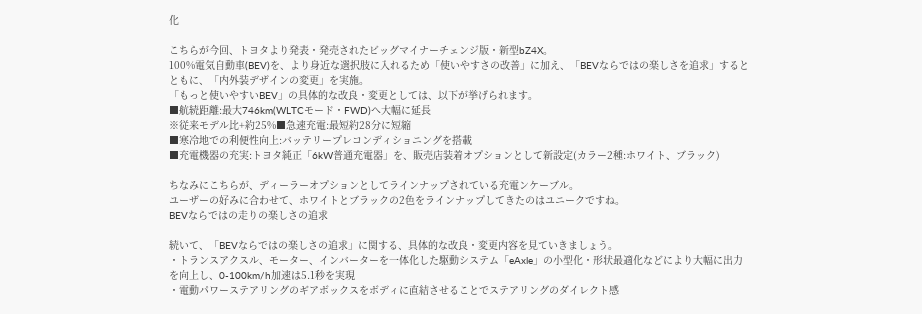化

こちらが今回、トヨタより発表・発売されたビッグマイナーチェンジ版・新型bZ4X。
100%電気自動車(BEV)を、より身近な選択肢に入れるため「使いやすさの改善」に加え、「BEVならではの楽しさを追求」するとともに、「内外装デザインの変更」を実施。
「もっと使いやすいBEV」の具体的な改良・変更としては、以下が挙げられます。
■航続距離:最大746km(WLTCモード・FWD)へ大幅に延長
※従来モデル比+約25%■急速充電:最短約28分に短縮
■寒冷地での利便性向上:バッテリープレコンディショニングを搭載
■充電機器の充実:トヨタ純正「6kW普通充電器」を、販売店装着オプションとして新設定(カラー2種:ホワイト、ブラック)

ちなみにこちらが、ディーラーオプションとしてラインナップされている充電ンケーブル。
ユーザーの好みに合わせて、ホワイトとブラックの2色をラインナップしてきたのはユニークですね。
BEVならではの走りの楽しさの追求

続いて、「BEVならではの楽しさの追求」に関する、具体的な改良・変更内容を見ていきましょう。
・トランスアクスル、モーター、インバーターを一体化した駆動システム「eAxle」の小型化・形状最適化などにより大幅に出力を向上し、0-100km/h加速は5.1秒を実現
・電動パワーステアリングのギアボックスをボディに直結させることでステアリングのダイレクト感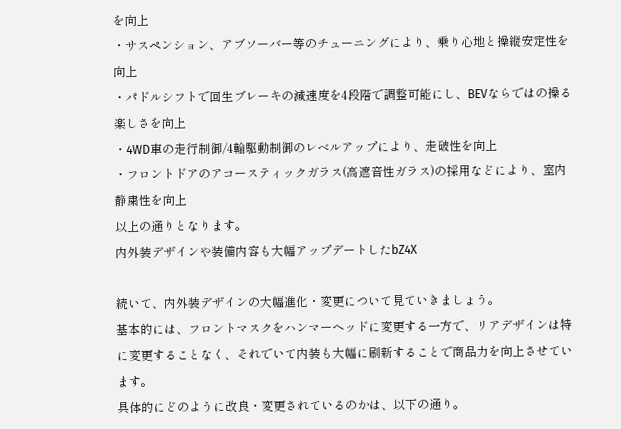を向上
・サスペンション、アブソーバー等のチューニングにより、乗り心地と操縦安定性を向上
・パドルシフトで回生ブレーキの減速度を4段階で調整可能にし、BEVならではの操る楽しさを向上
・4WD車の走行制御/4輪駆動制御のレベルアップにより、走破性を向上
・フロントドアのアコースティックガラス(高遮音性ガラス)の採用などにより、室内静粛性を向上
以上の通りとなります。
内外装デザインや装備内容も大幅アップデートしたbZ4X

続いて、内外装デザインの大幅進化・変更について見ていきましょう。
基本的には、フロントマスクをハンマーヘッドに変更する一方で、リアデザインは特に変更することなく、それでいて内装も大幅に刷新することで商品力を向上させています。
具体的にどのように改良・変更されているのかは、以下の通り。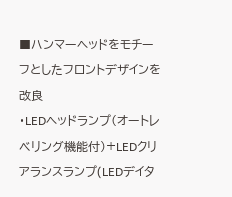■ハンマーヘッドをモチーフとしたフロントデザインを改良
・LEDヘッドランプ(オートレベリング機能付)+LEDクリアランスランプ(LEDデイタ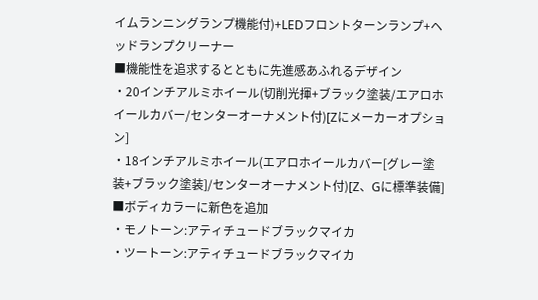イムランニングランプ機能付)+LEDフロントターンランプ+ヘッドランプクリーナー
■機能性を追求するとともに先進感あふれるデザイン
・20インチアルミホイール(切削光揮+ブラック塗装/エアロホイールカバー/センターオーナメント付)[Zにメーカーオプション]
・18インチアルミホイール(エアロホイールカバー[グレー塗装+ブラック塗装]/センターオーナメント付)[Z、Gに標準装備]
■ボディカラーに新色を追加
・モノトーン:アティチュードブラックマイカ
・ツートーン:アティチュードブラックマイカ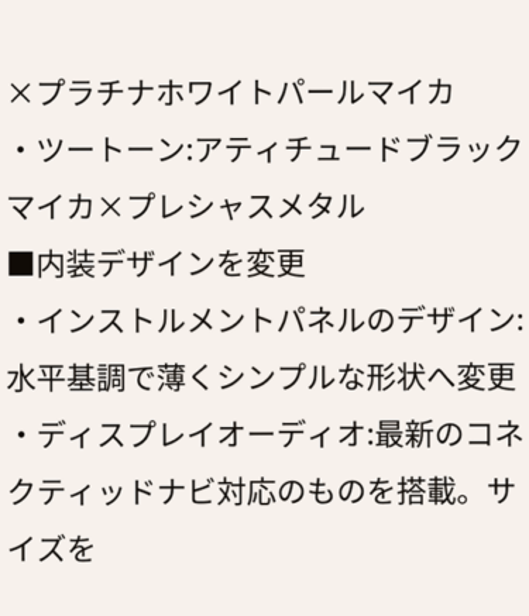×プラチナホワイトパールマイカ
・ツートーン:アティチュードブラックマイカ×プレシャスメタル
■内装デザインを変更
・インストルメントパネルのデザイン:水平基調で薄くシンプルな形状へ変更
・ディスプレイオーディオ:最新のコネクティッドナビ対応のものを搭載。サイズを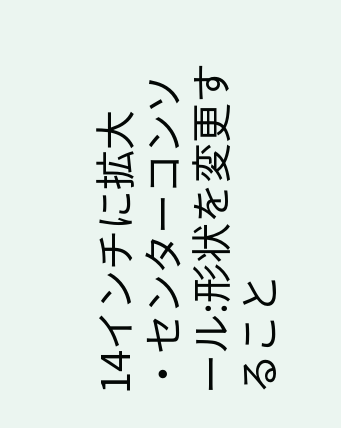14インチに拡大
・センターコンソール:形状を変更すること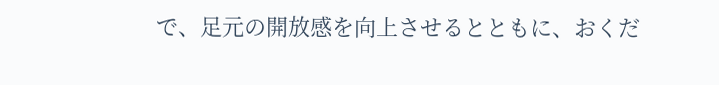で、足元の開放感を向上させるとともに、おくだ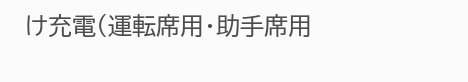け充電(運転席用・助手席用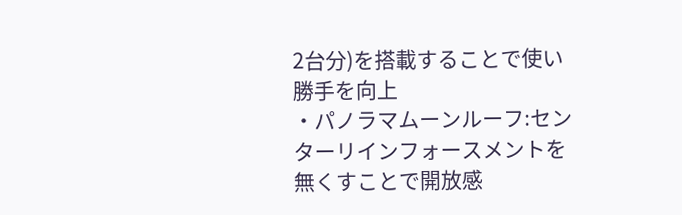2台分)を搭載することで使い勝手を向上
・パノラマムーンルーフ:センターリインフォースメントを無くすことで開放感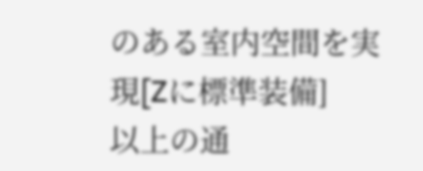のある室内空間を実現[Zに標準装備]
以上の通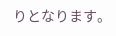りとなります。